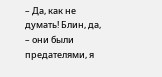– Да, как не думать! Блин, да, – они были предателями, я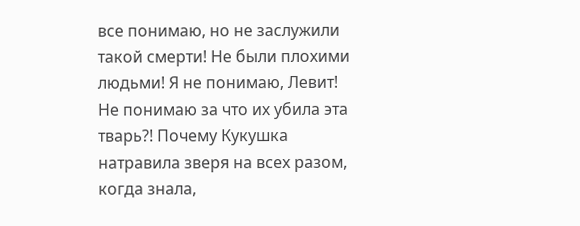все понимаю, но не заслужили такой смерти! Не были плохими людьми! Я не понимаю, Левит! Не понимаю за что их убила эта тварь?! Почему Кукушка натравила зверя на всех разом, когда знала,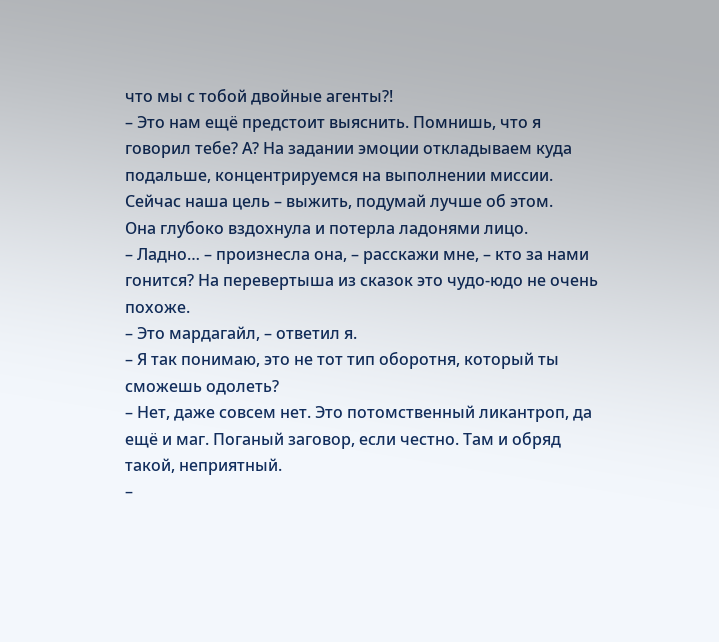что мы с тобой двойные агенты?!
– Это нам ещё предстоит выяснить. Помнишь, что я говорил тебе? А? На задании эмоции откладываем куда подальше, концентрируемся на выполнении миссии. Сейчас наша цель – выжить, подумай лучше об этом.
Она глубоко вздохнула и потерла ладонями лицо.
– Ладно… – произнесла она, – расскажи мне, – кто за нами гонится? На перевертыша из сказок это чудо-юдо не очень похоже.
– Это мардагайл, – ответил я.
– Я так понимаю, это не тот тип оборотня, который ты сможешь одолеть?
– Нет, даже совсем нет. Это потомственный ликантроп, да ещё и маг. Поганый заговор, если честно. Там и обряд такой, неприятный.
–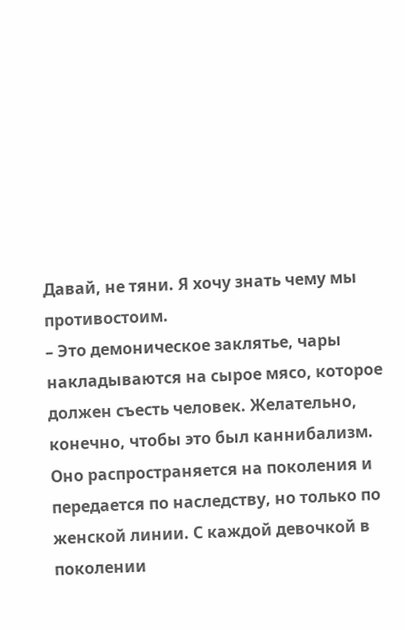Давай, не тяни. Я хочу знать чему мы противостоим.
– Это демоническое заклятье, чары накладываются на сырое мясо, которое должен съесть человек. Желательно, конечно, чтобы это был каннибализм. Оно распространяется на поколения и передается по наследству, но только по женской линии. С каждой девочкой в поколении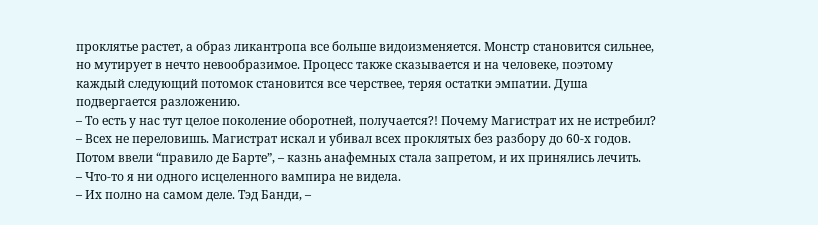проклятье растет, а образ ликантропа все больше видоизменяется. Монстр становится сильнее, но мутирует в нечто невообразимое. Процесс также сказывается и на человеке, поэтому каждый следующий потомок становится все черствее, теряя остатки эмпатии. Душа подвергается разложению.
– То есть у нас тут целое поколение оборотней, получается?! Почему Магистрат их не истребил?
– Всех не переловишь. Магистрат искал и убивал всех проклятых без разбору до 60-х годов. Потом ввели “правило де Барте”, – казнь анафемных стала запретом, и их принялись лечить.
– Что-то я ни одного исцеленного вампира не видела.
– Их полно на самом деле. Тэд Банди, –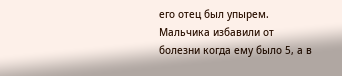его отец был упырем. Мальчика избавили от болезни когда ему было 5, а в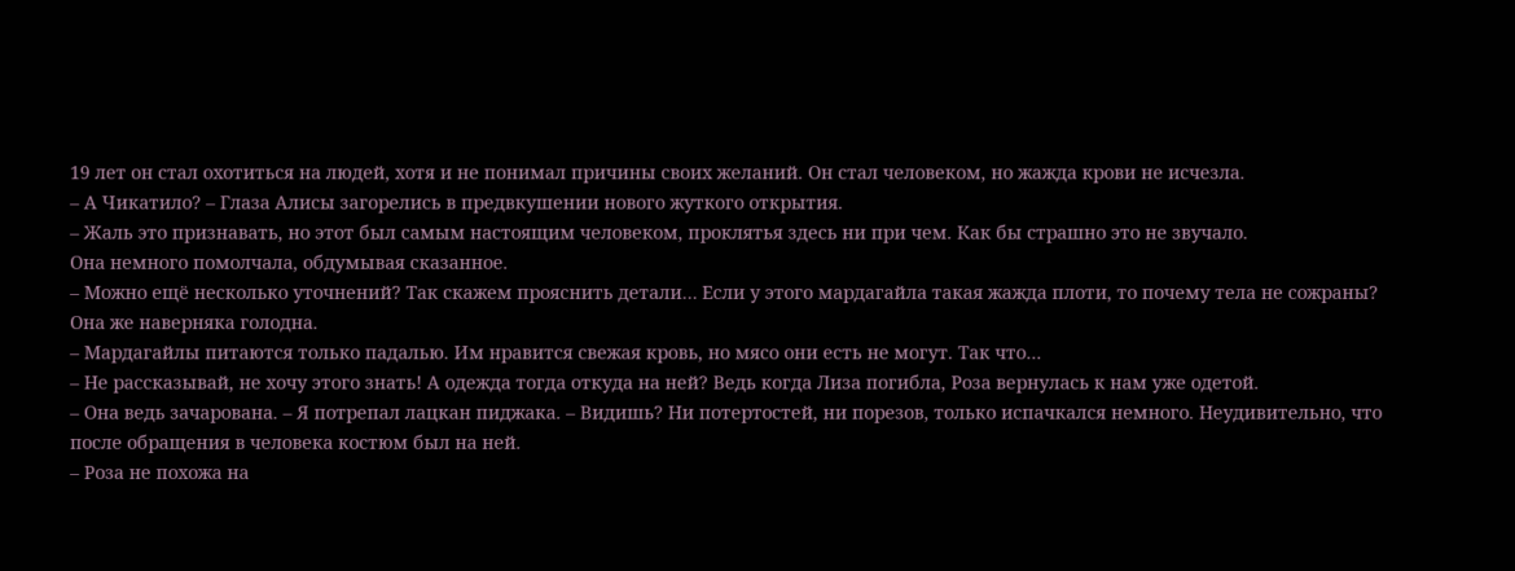19 лет он стал охотиться на людей, хотя и не понимал причины своих желаний. Он стал человеком, но жажда крови не исчезла.
– А Чикатило? – Глаза Алисы загорелись в предвкушении нового жуткого открытия.
– Жаль это признавать, но этот был самым настоящим человеком, проклятья здесь ни при чем. Как бы страшно это не звучало.
Она немного помолчала, обдумывая сказанное.
– Можно ещё несколько уточнений? Так скажем прояснить детали… Если у этого мардагайла такая жажда плоти, то почему тела не сожраны? Она же наверняка голодна.
– Мардагайлы питаются только падалью. Им нравится свежая кровь, но мясо они есть не могут. Так что…
– Не рассказывай, не хочу этого знать! А одежда тогда откуда на ней? Ведь когда Лиза погибла, Роза вернулась к нам уже одетой.
– Она ведь зачарована. – Я потрепал лацкан пиджака. – Видишь? Ни потертостей, ни порезов, только испачкался немного. Неудивительно, что после обращения в человека костюм был на ней.
– Роза не похожа на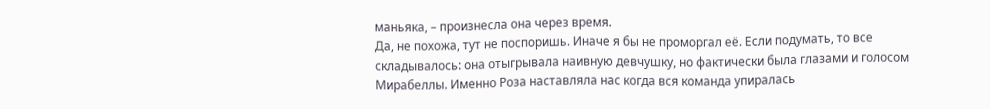маньяка, – произнесла она через время.
Да, не похожа, тут не поспоришь. Иначе я бы не проморгал её. Если подумать, то все складывалось: она отыгрывала наивную девчушку, но фактически была глазами и голосом Мирабеллы. Именно Роза наставляла нас когда вся команда упиралась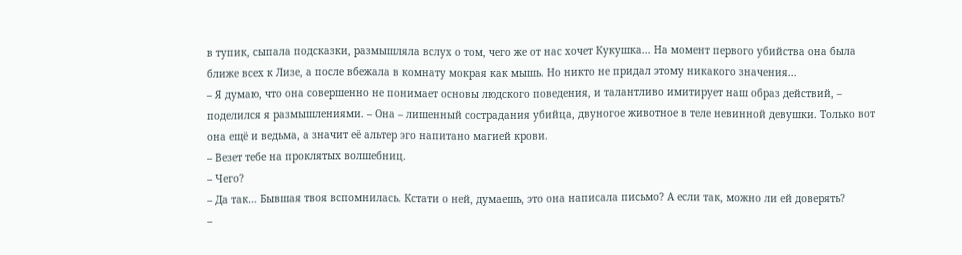в тупик, сыпала подсказки, размышляла вслух о том, чего же от нас хочет Кукушка... На момент первого убийства она была ближе всех к Лизе, а после вбежала в комнату мокрая как мышь. Но никто не придал этому никакого значения...
– Я думаю, что она совершенно не понимает основы людского поведения, и талантливо имитирует наш образ действий, – поделился я размышлениями. – Она – лишенный сострадания убийца, двуногое животное в теле невинной девушки. Только вот она ещё и ведьма, а значит её альтер эго напитано магией крови.
– Везет тебе на проклятых волшебниц.
– Чего?
– Да так… Бывшая твоя вспомнилась. Кстати о ней, думаешь, это она написала письмо? А если так, можно ли ей доверять?
–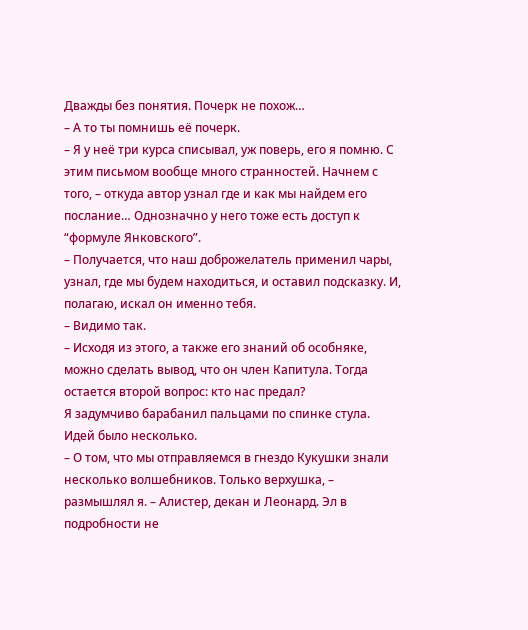Дважды без понятия. Почерк не похож…
– А то ты помнишь её почерк.
– Я у неё три курса списывал, уж поверь, его я помню. С этим письмом вообще много странностей. Начнем с того, – откуда автор узнал где и как мы найдем его послание… Однозначно у него тоже есть доступ к “формуле Янковского”.
– Получается, что наш доброжелатель применил чары, узнал, где мы будем находиться, и оставил подсказку. И, полагаю, искал он именно тебя.
– Видимо так.
– Исходя из этого, а также его знаний об особняке, можно сделать вывод, что он член Капитула. Тогда остается второй вопрос: кто нас предал?
Я задумчиво барабанил пальцами по спинке стула. Идей было несколько.
– О том, что мы отправляемся в гнездо Кукушки знали несколько волшебников. Только верхушка, – размышлял я. – Алистер, декан и Леонард. Эл в подробности не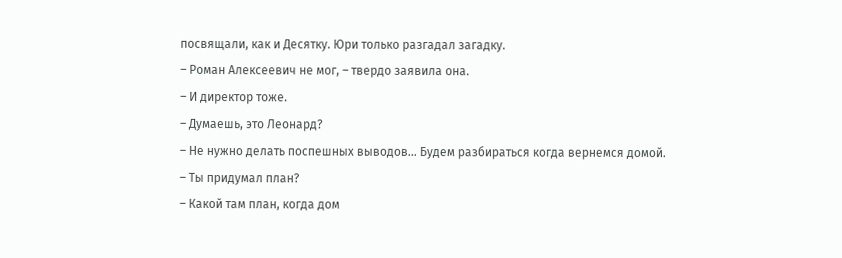посвящали, как и Десятку. Юри только разгадал загадку.
– Роман Алексеевич не мог, – твердо заявила она.
– И директор тоже.
– Думаешь, это Леонард?
– Не нужно делать поспешных выводов… Будем разбираться когда вернемся домой.
– Ты придумал план?
– Какой там план, когда дом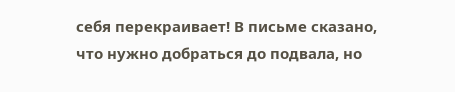себя перекраивает! В письме сказано, что нужно добраться до подвала, но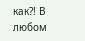как?! В любом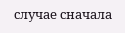случае сначала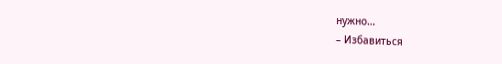нужно…
– Избавиться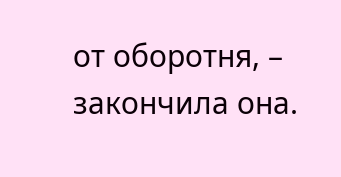от оборотня, – закончила она.